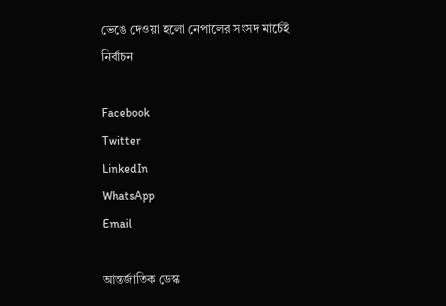ভেঙে দেওয়া হলো নেপালের সংসদ মার্চেই নির্বাচন

Facebook
Twitter
LinkedIn
WhatsApp
Email

আন্তর্জাতিক ডেস্ক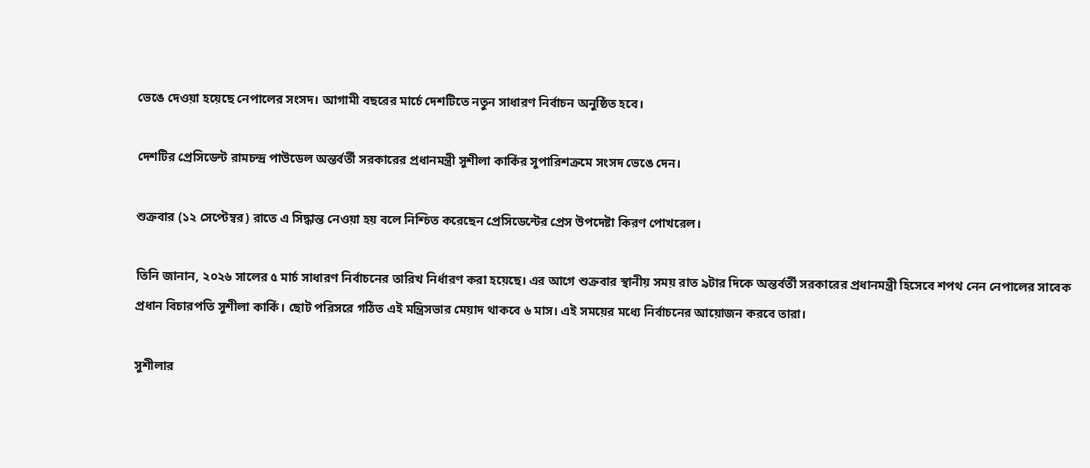ভেঙে দেওয়া হয়েছে নেপালের সংসদ। আগামী বছরের মার্চে দেশটিতে নতুন সাধারণ নির্বাচন অনুষ্ঠিত হবে।

দেশটির প্রেসিডেন্ট রামচন্দ্র পাউডেল অন্তর্বর্তী সরকারের প্রধানমন্ত্রী সুশীলা কার্কির সুপারিশক্রমে সংসদ ভেঙে দেন।

শুক্রবার (১২ সেপ্টেম্বর) রাতে এ সিদ্ধান্ত নেওয়া হয় বলে নিশ্চিত করেছেন প্রেসিডেন্টের প্রেস উপদেষ্টা কিরণ পোখরেল।

তিনি জানান, ২০২৬ সালের ৫ মার্চ সাধারণ নির্বাচনের তারিখ নির্ধারণ করা হয়েছে। এর আগে শুক্রবার স্থানীয় সময় রাত ৯টার দিকে অন্তর্বর্তী সরকারের প্রধানমন্ত্রী হিসেবে শপথ নেন নেপালের সাবেক প্রধান বিচারপতি সুশীলা কার্কি। ছোট পরিসরে গঠিত এই মন্ত্রিসভার মেয়াদ থাকবে ৬ মাস। এই সময়ের মধ্যে নির্বাচনের আয়োজন করবে তারা।

সুশীলার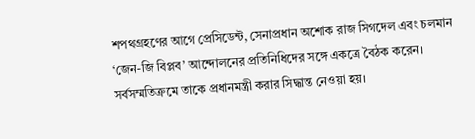শপথগ্রহণের আগে প্রেসিডেন্ট, সেনাপ্রধান অশোক রাজ সিগদেল এবং চলমান ‘জেন-জি বিপ্লব’ আন্দোলনের প্রতিনিধিদের সঙ্গে একত্রে বৈঠক করেন। সর্বসম্মতিক্রমে তাকে প্রধানমন্ত্রী করার সিদ্ধান্ত নেওয়া হয়।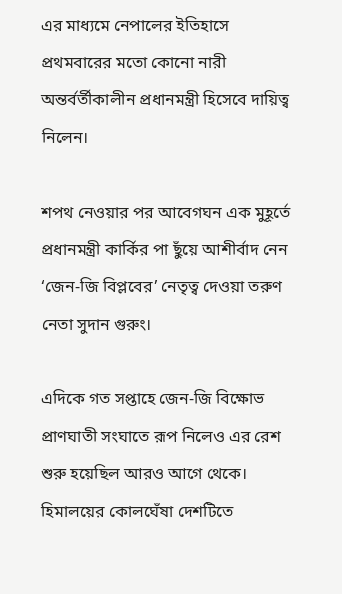এর মাধ্যমে নেপালের ইতিহাসে প্রথমবারের মতো কোনো নারী অন্তর্বর্তীকালীন প্রধানমন্ত্রী হিসেবে দায়িত্ব নিলেন।

শপথ নেওয়ার পর আবেগঘন এক মুহূর্তে প্রধানমন্ত্রী কার্কির পা ছুঁয়ে আশীর্বাদ নেন ‘জেন-জি বিপ্লবের’ নেতৃত্ব দেওয়া তরুণ নেতা সুদান গুরুং।

এদিকে গত সপ্তাহে জেন-জি বিক্ষোভ প্রাণঘাতী সংঘাতে রূপ নিলেও এর রেশ শুরু হয়েছিল আরও আগে থেকে। হিমালয়ের কোলঘেঁষা দেশটিতে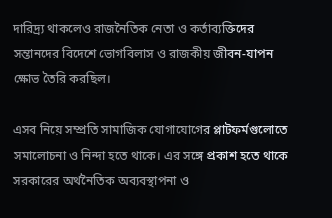দারিদ্র্য থাকলেও রাজনৈতিক নেতা ও কর্তাব্যক্তিদের সন্তানদের বিদেশে ভোগবিলাস ও রাজকীয় জীবন-যাপন ক্ষোভ তৈরি করছিল।

এসব নিয়ে সম্প্রতি সামাজিক যোগাযোগের প্লাটফর্মগুলোতে সমালোচনা ও নিন্দা হতে থাকে। এর সঙ্গে প্রকাশ হতে থাকে সরকারের অর্থনৈতিক অব্যবস্থাপনা ও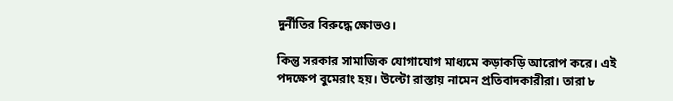দুর্নীতির বিরুদ্ধে ক্ষোভও।

কিন্তু সরকার সামাজিক যোগাযোগ মাধ্যমে কড়াকড়ি আরোপ করে। এই পদক্ষেপ বুমেরাং হয়। উল্টো রাস্তায় নামেন প্রতিবাদকারীরা। তারা ৮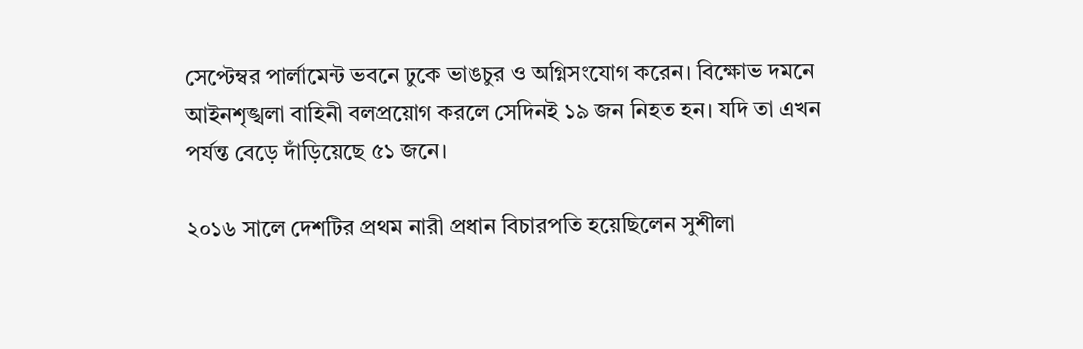সেপ্টেম্বর পার্লামেন্ট ভবনে ঢুকে ভাঙচুর ও অগ্নিসংযোগ করেন। বিক্ষোভ দমনে আইনশৃঙ্খলা বাহিনী বলপ্রয়োগ করলে সেদিনই ১৯ জন নিহত হন। যদি তা এখন পর্যন্ত বেড়ে দাঁড়িয়েছে ৫১ জনে।

২০১৬ সালে দেশটির প্রথম নারী প্রধান বিচারপতি হয়েছিলেন সুশীলা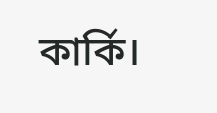কার্কি।